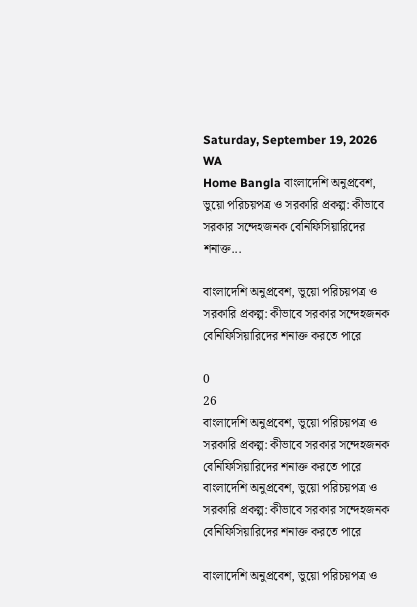Saturday, September 19, 2026
WA
Home Bangla বাংলাদেশি অনুপ্রবেশ, ভুয়ো পরিচয়পত্র ও সরকারি প্রকল্প: কীভাবে সরকার সন্দেহজনক বেনিফিসিয়ারিদের শনাক্ত...

বাংলাদেশি অনুপ্রবেশ, ভুয়ো পরিচয়পত্র ও সরকারি প্রকল্প: কীভাবে সরকার সন্দেহজনক বেনিফিসিয়ারিদের শনাক্ত করতে পারে

0
26
বাংলাদেশি অনুপ্রবেশ, ভুয়ো পরিচয়পত্র ও সরকারি প্রকল্প: কীভাবে সরকার সন্দেহজনক বেনিফিসিয়ারিদের শনাক্ত করতে পারে
বাংলাদেশি অনুপ্রবেশ, ভুয়ো পরিচয়পত্র ও সরকারি প্রকল্প: কীভাবে সরকার সন্দেহজনক বেনিফিসিয়ারিদের শনাক্ত করতে পারে

বাংলাদেশি অনুপ্রবেশ, ভুয়ো পরিচয়পত্র ও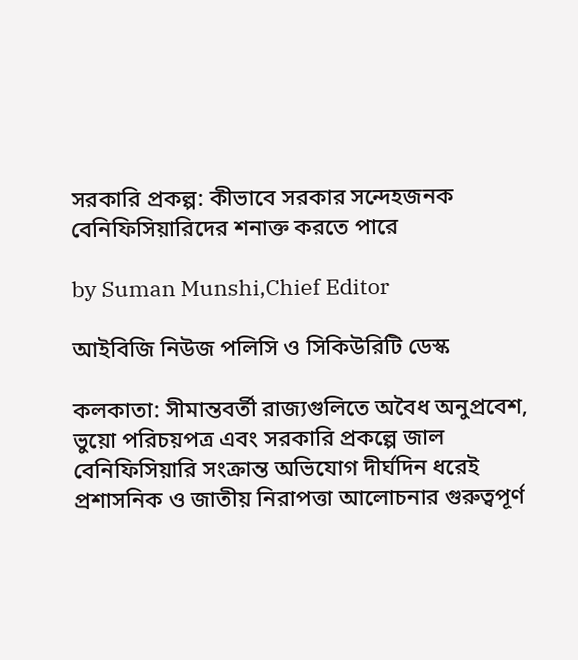সরকারি প্রকল্প: কীভাবে সরকার সন্দেহজনক বেনিফিসিয়ারিদের শনাক্ত করতে পারে

by Suman Munshi,Chief Editor

আইবিজি নিউজ পলিসি ও সিকিউরিটি ডেস্ক

কলকাতা: সীমান্তবর্তী রাজ্যগুলিতে অবৈধ অনুপ্রবেশ, ভুয়ো পরিচয়পত্র এবং সরকারি প্রকল্পে জাল বেনিফিসিয়ারি সংক্রান্ত অভিযোগ দীর্ঘদিন ধরেই প্রশাসনিক ও জাতীয় নিরাপত্তা আলোচনার গুরুত্বপূর্ণ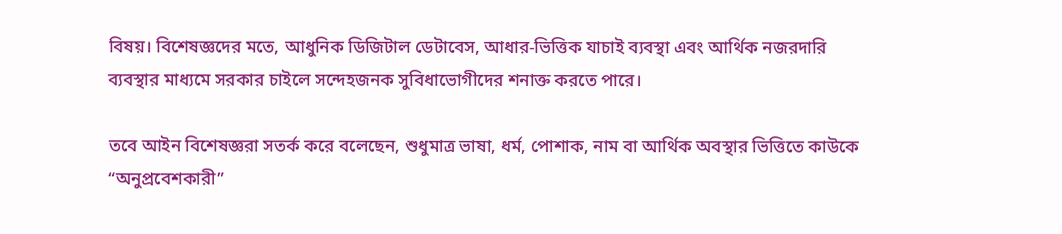বিষয়। বিশেষজ্ঞদের মতে, আধুনিক ডিজিটাল ডেটাবেস, আধার-ভিত্তিক যাচাই ব্যবস্থা এবং আর্থিক নজরদারি ব্যবস্থার মাধ্যমে সরকার চাইলে সন্দেহজনক সুবিধাভোগীদের শনাক্ত করতে পারে।

তবে আইন বিশেষজ্ঞরা সতর্ক করে বলেছেন, শুধুমাত্র ভাষা, ধর্ম, পোশাক, নাম বা আর্থিক অবস্থার ভিত্তিতে কাউকে “অনুপ্রবেশকারী”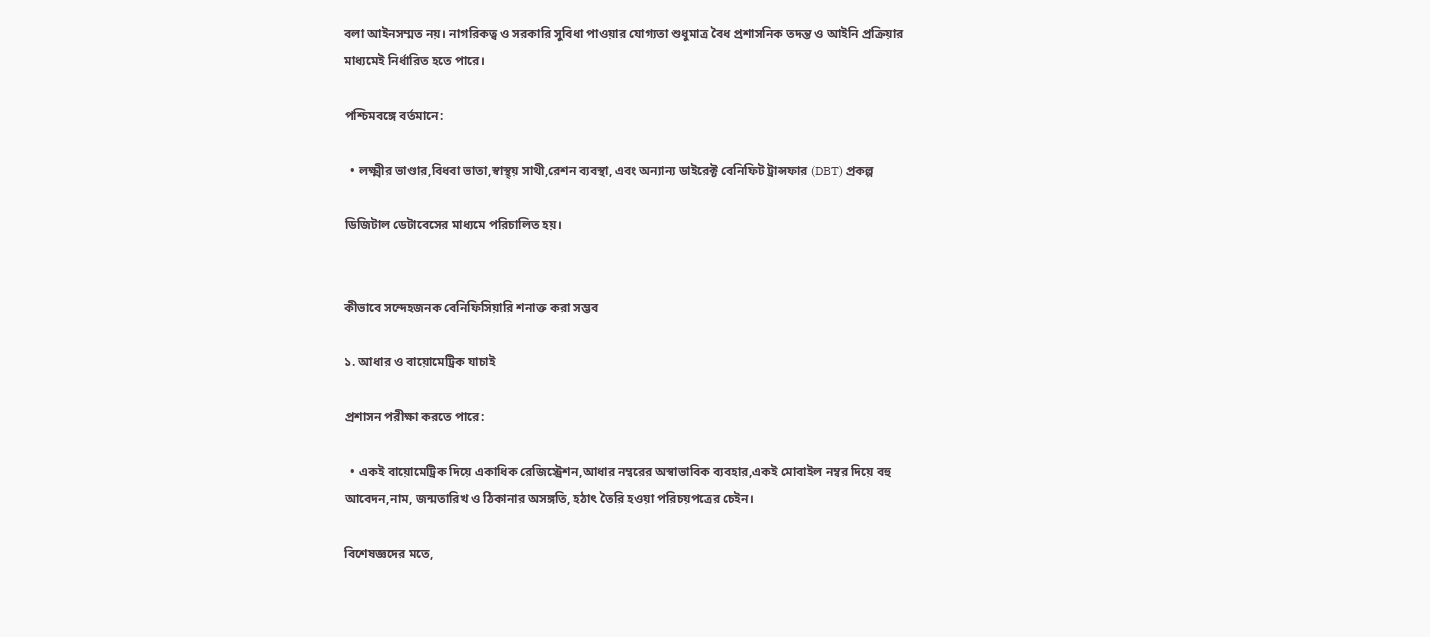বলা আইনসম্মত নয়। নাগরিকত্ব ও সরকারি সুবিধা পাওয়ার যোগ্যতা শুধুমাত্র বৈধ প্রশাসনিক তদন্ত ও আইনি প্রক্রিয়ার মাধ্যমেই নির্ধারিত হতে পারে।

পশ্চিমবঙ্গে বর্তমানে:

  • লক্ষ্মীর ভাণ্ডার,বিধবা ভাতা,স্বাস্থ্য় সাথী,রেশন ব্যবস্থা, এবং অন্যান্য ডাইরেক্ট বেনিফিট ট্রান্সফার (DBT) প্রকল্প

ডিজিটাল ডেটাবেসের মাধ্যমে পরিচালিত হয়।


কীভাবে সন্দেহজনক বেনিফিসিয়ারি শনাক্ত করা সম্ভব

১. আধার ও বায়োমেট্রিক যাচাই

প্রশাসন পরীক্ষা করতে পারে:

  • একই বায়োমেট্রিক দিয়ে একাধিক রেজিস্ট্রেশন,আধার নম্বরের অস্বাভাবিক ব্যবহার,একই মোবাইল নম্বর দিয়ে বহু আবেদন,নাম, জন্মতারিখ ও ঠিকানার অসঙ্গতি, হঠাৎ তৈরি হওয়া পরিচয়পত্রের চেইন।

বিশেষজ্ঞদের মতে,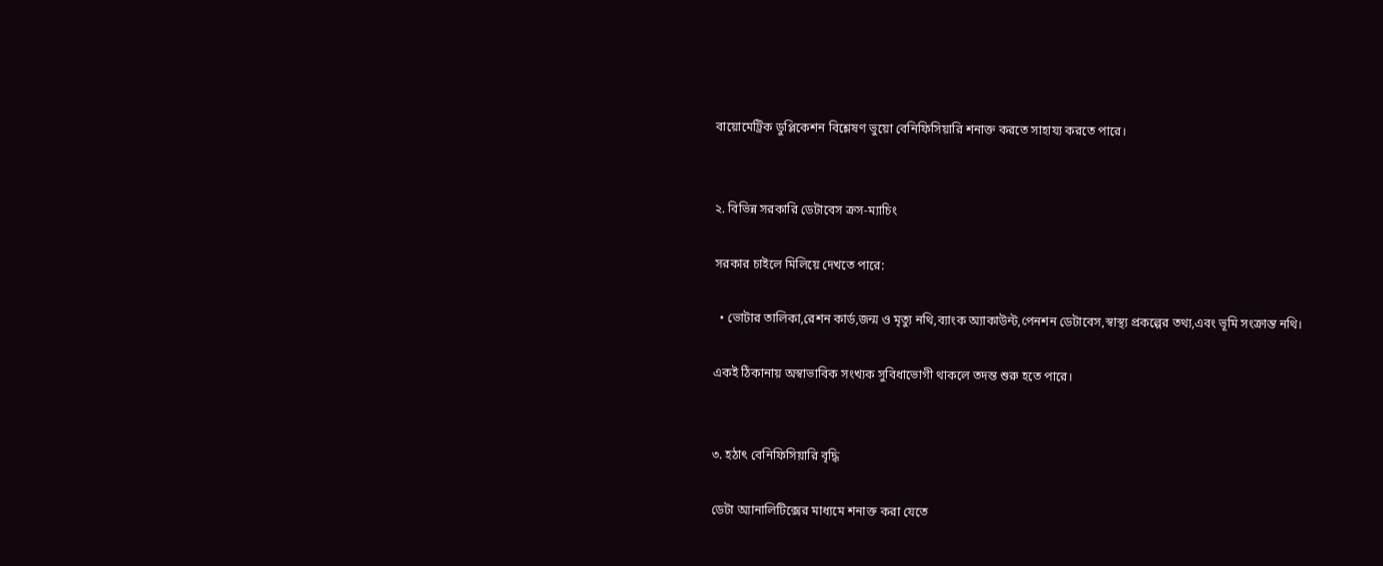বায়োমেট্রিক ডুপ্লিকেশন বিশ্লেষণ ভুয়ো বেনিফিসিয়ারি শনাক্ত করতে সাহায্য করতে পারে।


২. বিভিন্ন সরকারি ডেটাবেস ক্রস-ম্যাচিং

সরকার চাইলে মিলিয়ে দেখতে পারে:

  • ভোটার তালিকা,রেশন কার্ড,জন্ম ও মৃত্যু নথি,ব্যাংক অ্যাকাউন্ট,পেনশন ডেটাবেস,স্বাস্থ্য প্রকল্পের তথ্য,এবং ভূমি সংক্রান্ত নথি।

একই ঠিকানায় অস্বাভাবিক সংখ্যক সুবিধাভোগী থাকলে তদন্ত শুরু হতে পারে।


৩. হঠাৎ বেনিফিসিয়ারি বৃদ্ধি

ডেটা অ্যানালিটিক্সের মাধ্যমে শনাক্ত করা যেতে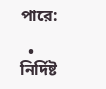পারে:

  • নির্দিষ্ট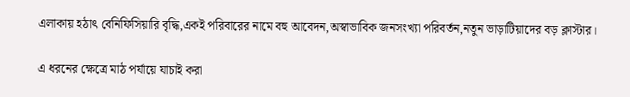এলাকায় হঠাৎ বেনিফিসিয়ারি বৃদ্ধি,একই পরিবারের নামে বহু আবেদন,অস্বাভাবিক জনসংখ্যা পরিবর্তন,নতুন ভাড়াটিয়াদের বড় ক্লাস্টার।

এ ধরনের ক্ষেত্রে মাঠ পর্যায়ে যাচাই করা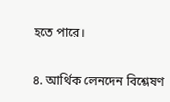হতে পারে।


৪. আর্থিক লেনদেন বিশ্লেষণ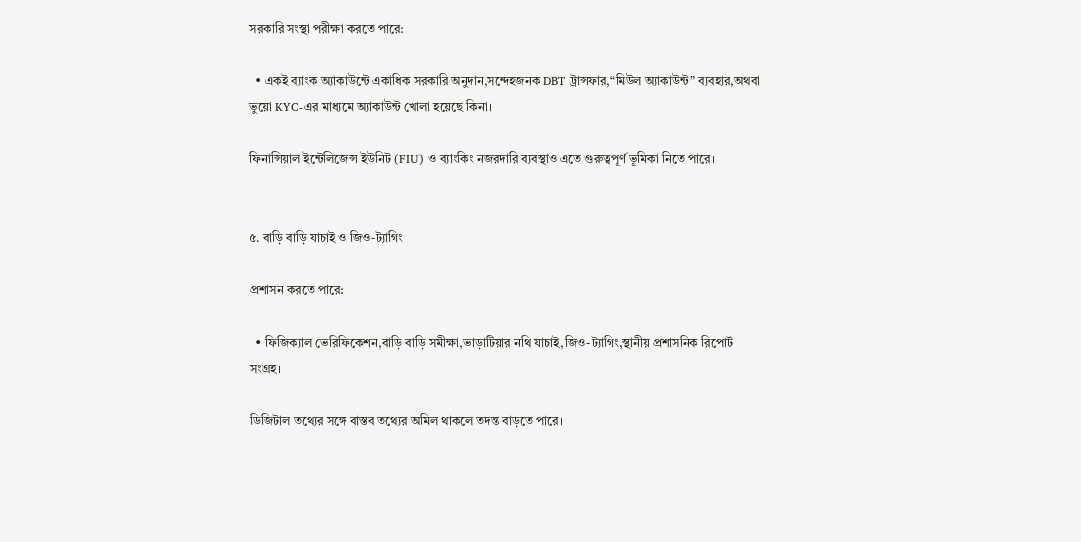সরকারি সংস্থা পরীক্ষা করতে পারে:

  • একই ব্যাংক অ্যাকাউন্টে একাধিক সরকারি অনুদান,সন্দেহজনক DBT ট্রান্সফার,“মিউল অ্যাকাউন্ট” ব্যবহার,অথবা ভুয়ো KYC-এর মাধ্যমে অ্যাকাউন্ট খোলা হয়েছে কিনা।

ফিনান্সিয়াল ইন্টেলিজেন্স ইউনিট (FIU) ও ব্যাংকিং নজরদারি ব্যবস্থাও এতে গুরুত্বপূর্ণ ভূমিকা নিতে পারে।


৫. বাড়ি বাড়ি যাচাই ও জিও-ট্যাগিং

প্রশাসন করতে পারে:

  • ফিজিক্যাল ভেরিফিকেশন,বাড়ি বাড়ি সমীক্ষা,ভাড়াটিয়ার নথি যাচাই,জিও-ট্যাগিং,স্থানীয় প্রশাসনিক রিপোর্ট সংগ্রহ।

ডিজিটাল তথ্যের সঙ্গে বাস্তব তথ্যের অমিল থাকলে তদন্ত বাড়তে পারে।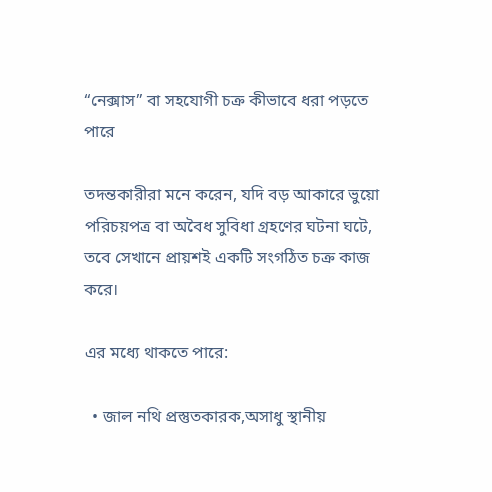“নেক্সাস” বা সহযোগী চক্র কীভাবে ধরা পড়তে পারে

তদন্তকারীরা মনে করেন, যদি বড় আকারে ভুয়ো পরিচয়পত্র বা অবৈধ সুবিধা গ্রহণের ঘটনা ঘটে, তবে সেখানে প্রায়শই একটি সংগঠিত চক্র কাজ করে।

এর মধ্যে থাকতে পারে:

  • জাল নথি প্রস্তুতকারক,অসাধু স্থানীয়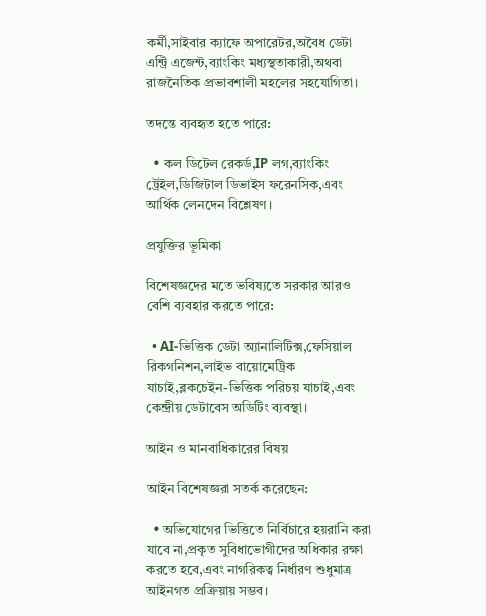কর্মী,সাইবার ক্যাফে অপারেটর,অবৈধ ডেটা এন্ট্রি এজেন্ট,ব্যাংকিং মধ্যস্থতাকারী,অথবা রাজনৈতিক প্রভাবশালী মহলের সহযোগিতা।

তদন্তে ব্যবহৃত হতে পারে:

  • কল ডিটেল রেকর্ড,IP লগ,ব্যাংকিং ট্রেইল,ডিজিটাল ডিভাইস ফরেনসিক,এবং আর্থিক লেনদেন বিশ্লেষণ।

প্রযুক্তির ভূমিকা

বিশেষজ্ঞদের মতে ভবিষ্যতে সরকার আরও বেশি ব্যবহার করতে পারে:

  • AI-ভিত্তিক ডেটা অ্যানালিটিক্স,ফেসিয়াল রিকগনিশন,লাইভ বায়োমেট্রিক যাচাই,ব্লকচেইন-ভিত্তিক পরিচয় যাচাই,এবং কেন্দ্রীয় ডেটাবেস অডিটিং ব্যবস্থা।

আইন ও মানবাধিকারের বিষয়

আইন বিশেষজ্ঞরা সতর্ক করেছেন:

  • অভিযোগের ভিত্তিতে নির্বিচারে হয়রানি করা যাবে না,প্রকৃত সুবিধাভোগীদের অধিকার রক্ষা করতে হবে,এবং নাগরিকত্ব নির্ধারণ শুধুমাত্র আইনগত প্রক্রিয়ায় সম্ভব।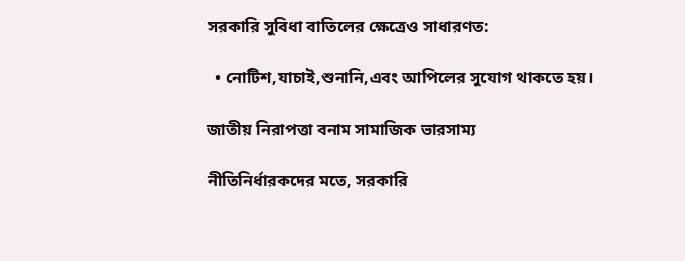সরকারি সুবিধা বাতিলের ক্ষেত্রেও সাধারণত:

  • নোটিশ,যাচাই,শুনানি,এবং আপিলের সুযোগ থাকতে হয়।

জাতীয় নিরাপত্তা বনাম সামাজিক ভারসাম্য

নীতিনির্ধারকদের মতে, সরকারি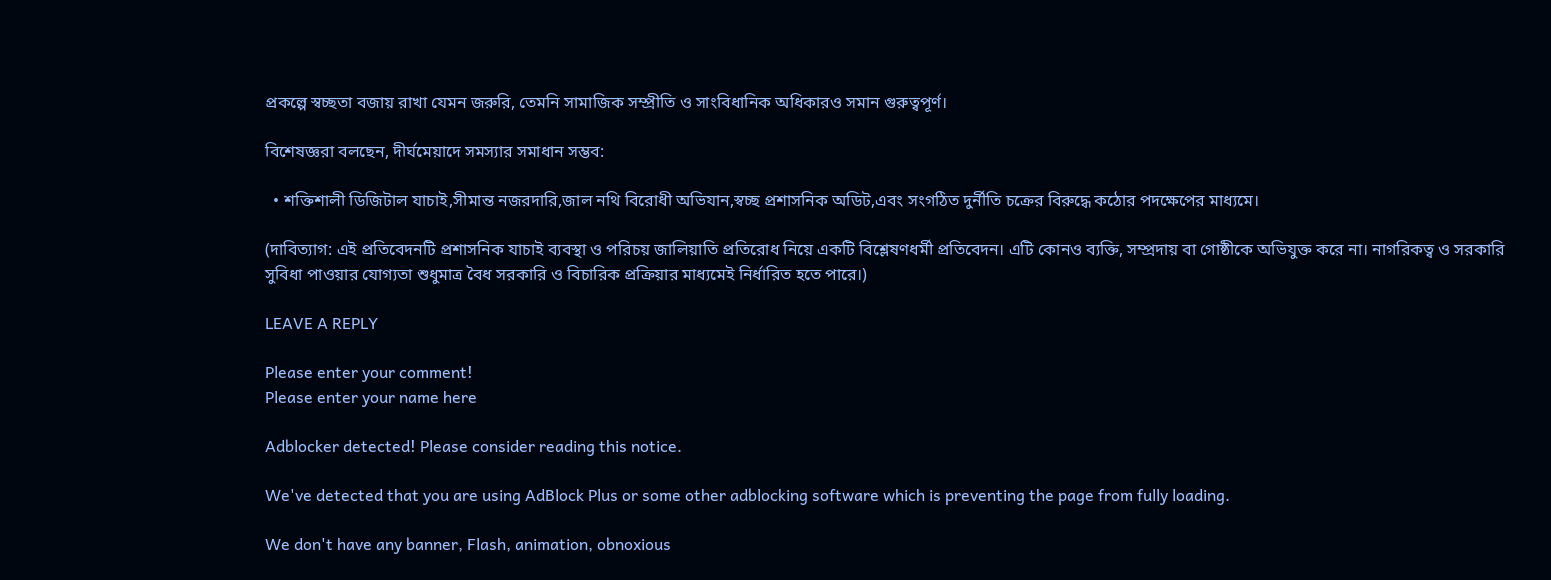প্রকল্পে স্বচ্ছতা বজায় রাখা যেমন জরুরি, তেমনি সামাজিক সম্প্রীতি ও সাংবিধানিক অধিকারও সমান গুরুত্বপূর্ণ।

বিশেষজ্ঞরা বলছেন, দীর্ঘমেয়াদে সমস্যার সমাধান সম্ভব:

  • শক্তিশালী ডিজিটাল যাচাই,সীমান্ত নজরদারি,জাল নথি বিরোধী অভিযান,স্বচ্ছ প্রশাসনিক অডিট,এবং সংগঠিত দুর্নীতি চক্রের বিরুদ্ধে কঠোর পদক্ষেপের মাধ্যমে।

(দাবিত্যাগ: এই প্রতিবেদনটি প্রশাসনিক যাচাই ব্যবস্থা ও পরিচয় জালিয়াতি প্রতিরোধ নিয়ে একটি বিশ্লেষণধর্মী প্রতিবেদন। এটি কোনও ব্যক্তি, সম্প্রদায় বা গোষ্ঠীকে অভিযুক্ত করে না। নাগরিকত্ব ও সরকারি সুবিধা পাওয়ার যোগ্যতা শুধুমাত্র বৈধ সরকারি ও বিচারিক প্রক্রিয়ার মাধ্যমেই নির্ধারিত হতে পারে।)

LEAVE A REPLY

Please enter your comment!
Please enter your name here

Adblocker detected! Please consider reading this notice.

We've detected that you are using AdBlock Plus or some other adblocking software which is preventing the page from fully loading.

We don't have any banner, Flash, animation, obnoxious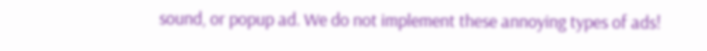sound, or popup ad. We do not implement these annoying types of ads!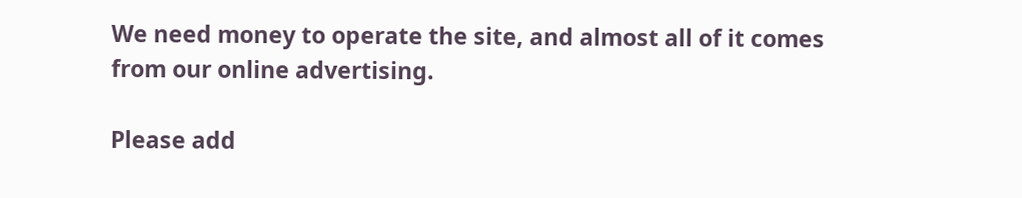We need money to operate the site, and almost all of it comes from our online advertising.

Please add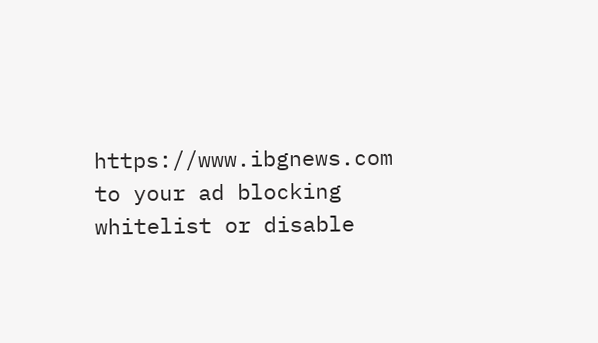https://www.ibgnews.com to your ad blocking whitelist or disable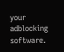your adblocking software.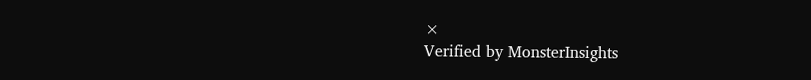×
Verified by MonsterInsights